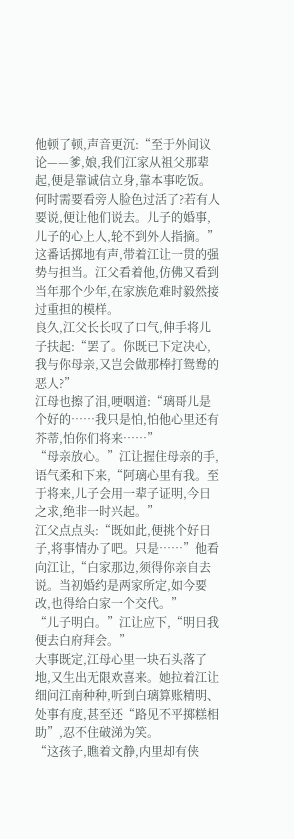他顿了顿,声音更沉:“至于外间议论——爹,娘,我们江家从祖父那辈起,便是靠诚信立身,靠本事吃饭。何时需要看旁人脸色过活了?若有人要说,便让他们说去。儿子的婚事,儿子的心上人,轮不到外人指摘。”
这番话掷地有声,带着江让一贯的强势与担当。江父看着他,仿佛又看到当年那个少年,在家族危难时毅然接过重担的模样。
良久,江父长长叹了口气,伸手将儿子扶起:“罢了。你既已下定决心,我与你母亲,又岂会做那棒打鸳鸯的恶人?”
江母也擦了泪,哽咽道:“璃哥儿是个好的……我只是怕,怕他心里还有芥蒂,怕你们将来……”
“母亲放心。”江让握住母亲的手,语气柔和下来,“阿璃心里有我。至于将来,儿子会用一辈子证明,今日之求,绝非一时兴起。”
江父点点头:“既如此,便挑个好日子,将事情办了吧。只是……”他看向江让,“白家那边,须得你亲自去说。当初婚约是两家所定,如今要改,也得给白家一个交代。”
“儿子明白。”江让应下,“明日我便去白府拜会。”
大事既定,江母心里一块石头落了地,又生出无限欢喜来。她拉着江让细问江南种种,听到白璃算账精明、处事有度,甚至还“路见不平掷糕相助”,忍不住破涕为笑。
“这孩子,瞧着文静,内里却有侠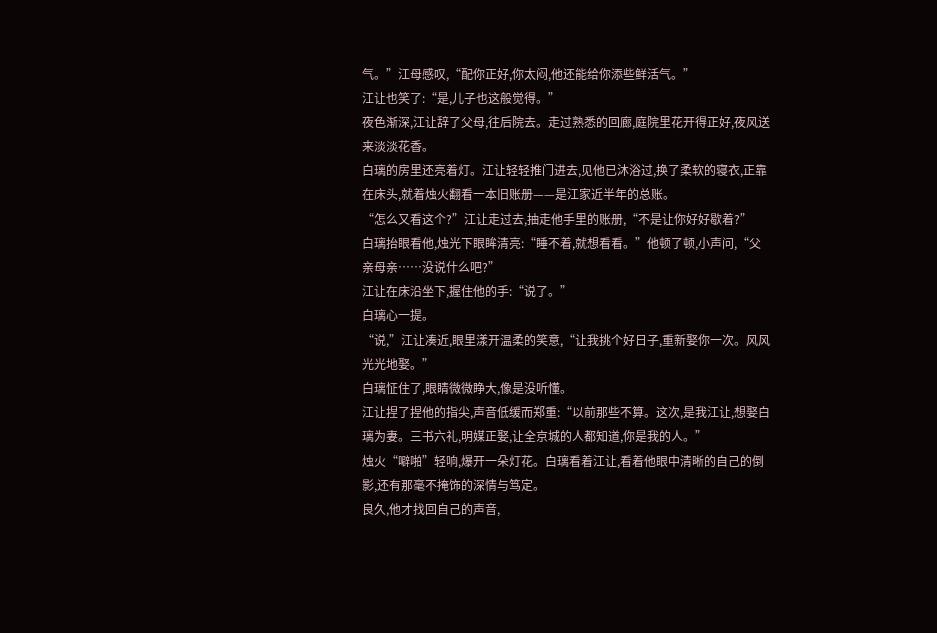气。”江母感叹,“配你正好,你太闷,他还能给你添些鲜活气。”
江让也笑了:“是,儿子也这般觉得。”
夜色渐深,江让辞了父母,往后院去。走过熟悉的回廊,庭院里花开得正好,夜风送来淡淡花香。
白璃的房里还亮着灯。江让轻轻推门进去,见他已沐浴过,换了柔软的寝衣,正靠在床头,就着烛火翻看一本旧账册——是江家近半年的总账。
“怎么又看这个?”江让走过去,抽走他手里的账册,“不是让你好好歇着?”
白璃抬眼看他,烛光下眼眸清亮:“睡不着,就想看看。”他顿了顿,小声问,“父亲母亲……没说什么吧?”
江让在床沿坐下,握住他的手:“说了。”
白璃心一提。
“说,”江让凑近,眼里漾开温柔的笑意,“让我挑个好日子,重新娶你一次。风风光光地娶。”
白璃怔住了,眼睛微微睁大,像是没听懂。
江让捏了捏他的指尖,声音低缓而郑重:“以前那些不算。这次,是我江让,想娶白璃为妻。三书六礼,明媒正娶,让全京城的人都知道,你是我的人。”
烛火“噼啪”轻响,爆开一朵灯花。白璃看着江让,看着他眼中清晰的自己的倒影,还有那毫不掩饰的深情与笃定。
良久,他才找回自己的声音,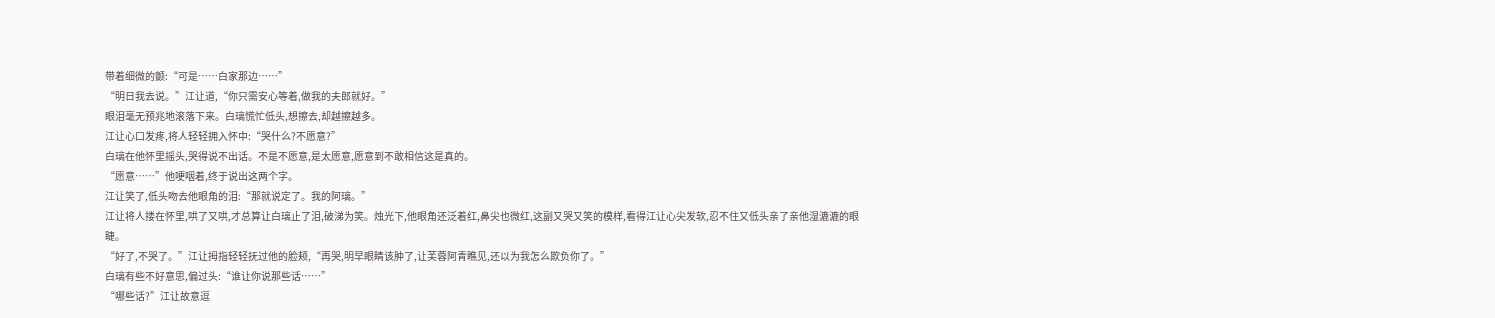带着细微的颤:“可是……白家那边……”
“明日我去说。”江让道,“你只需安心等着,做我的夫郎就好。”
眼泪毫无预兆地滚落下来。白璃慌忙低头,想擦去,却越擦越多。
江让心口发疼,将人轻轻拥入怀中:“哭什么?不愿意?”
白璃在他怀里摇头,哭得说不出话。不是不愿意,是太愿意,愿意到不敢相信这是真的。
“愿意……”他哽咽着,终于说出这两个字。
江让笑了,低头吻去他眼角的泪:“那就说定了。我的阿璃。”
江让将人搂在怀里,哄了又哄,才总算让白璃止了泪,破涕为笑。烛光下,他眼角还泛着红,鼻尖也微红,这副又哭又笑的模样,看得江让心尖发软,忍不住又低头亲了亲他湿漉漉的眼睫。
“好了,不哭了。”江让拇指轻轻抚过他的脸颊,“再哭,明早眼睛该肿了,让芙蓉阿青瞧见,还以为我怎么欺负你了。”
白璃有些不好意思,偏过头:“谁让你说那些话……”
“哪些话?”江让故意逗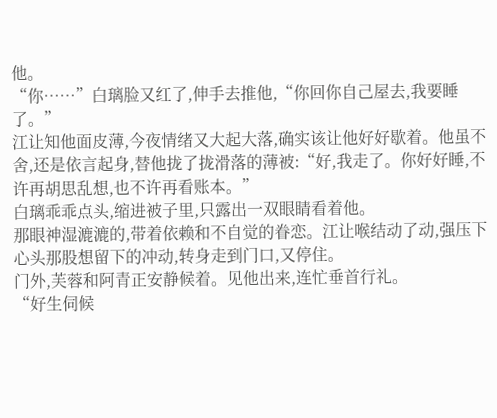他。
“你……”白璃脸又红了,伸手去推他,“你回你自己屋去,我要睡了。”
江让知他面皮薄,今夜情绪又大起大落,确实该让他好好歇着。他虽不舍,还是依言起身,替他拢了拢滑落的薄被:“好,我走了。你好好睡,不许再胡思乱想,也不许再看账本。”
白璃乖乖点头,缩进被子里,只露出一双眼睛看着他。
那眼神湿漉漉的,带着依赖和不自觉的眷恋。江让喉结动了动,强压下心头那股想留下的冲动,转身走到门口,又停住。
门外,芙蓉和阿青正安静候着。见他出来,连忙垂首行礼。
“好生伺候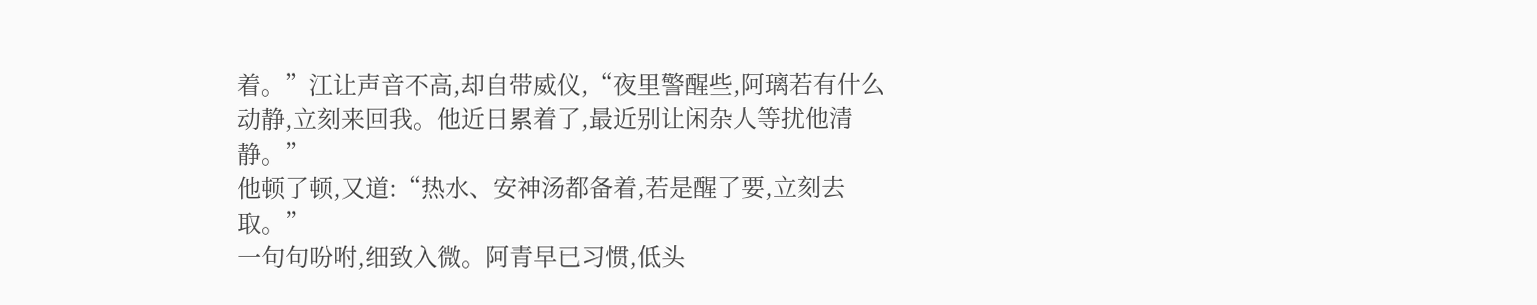着。”江让声音不高,却自带威仪,“夜里警醒些,阿璃若有什么动静,立刻来回我。他近日累着了,最近别让闲杂人等扰他清静。”
他顿了顿,又道:“热水、安神汤都备着,若是醒了要,立刻去取。”
一句句吩咐,细致入微。阿青早已习惯,低头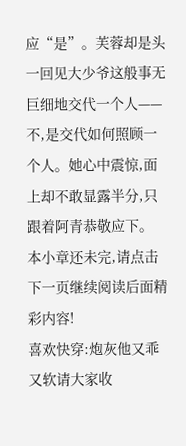应“是”。芙蓉却是头一回见大少爷这般事无巨细地交代一个人——不,是交代如何照顾一个人。她心中震惊,面上却不敢显露半分,只跟着阿青恭敬应下。
本小章还未完,请点击下一页继续阅读后面精彩内容!
喜欢快穿:炮灰他又乖又软请大家收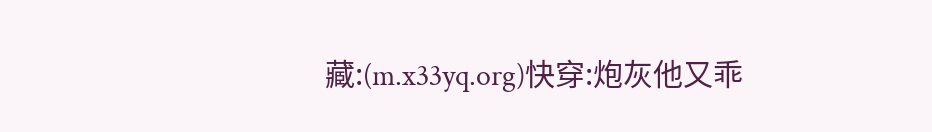藏:(m.x33yq.org)快穿:炮灰他又乖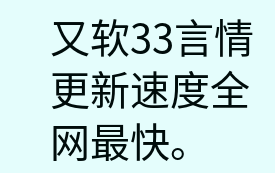又软33言情更新速度全网最快。